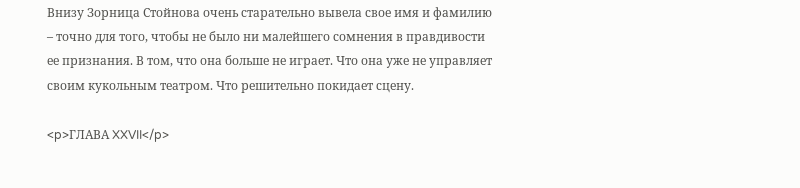Внизу Зорница Стойнова очень старательно вывела свое имя и фамилию – точно для того, чтобы не было ни малейшего сомнения в правдивости ее признания. В том, что она больше не играет. Что она уже не управляет своим кукольным театром. Что решительно покидает сцену.

<p>ГЛАВА XXVII</p>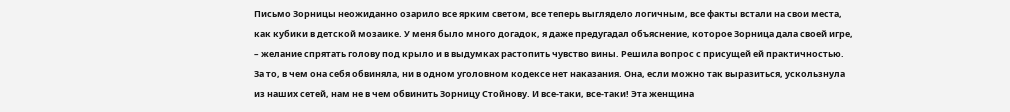Письмо Зорницы неожиданно озарило все ярким светом, все теперь выглядело логичным, все факты встали на свои места, как кубики в детской мозаике. У меня было много догадок, я даже предугадал объяснение, которое Зорница дала своей игре, – желание спрятать голову под крыло и в выдумках растопить чувство вины. Решила вопрос с присущей ей практичностью. За то, в чем она себя обвиняла, ни в одном уголовном кодексе нет наказания. Она, если можно так выразиться, ускользнула из наших сетей, нам не в чем обвинить Зорницу Стойнову. И все-таки, все-таки! Эта женщина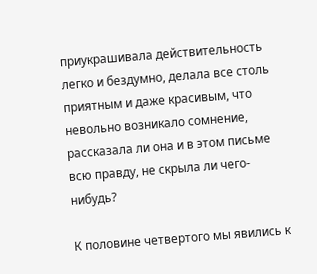приукрашивала действительность легко и бездумно, делала все столь приятным и даже красивым, что невольно возникало сомнение, рассказала ли она и в этом письме всю правду, не скрыла ли чего-нибудь?

К половине четвертого мы явились к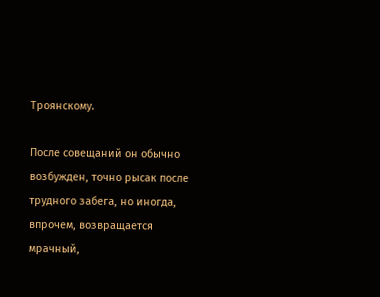Троянскому.

После совещаний он обычно возбужден, точно рысак после трудного забега, но иногда, впрочем, возвращается мрачный,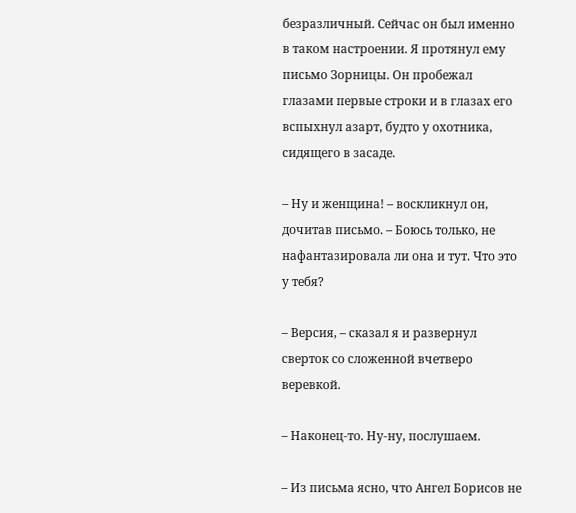безразличный. Сейчас он был именно в таком настроении. Я протянул ему письмо Зорницы. Он пробежал глазами первые строки и в глазах его вспыхнул азарт, будто у охотника, сидящего в засаде.

– Ну и женщина! – воскликнул он, дочитав письмо. – Боюсь только, не нафантазировала ли она и тут. Что это у тебя?

– Версия, – сказал я и развернул сверток со сложенной вчетверо веревкой.

– Наконец-то. Ну-ну, послушаем.

– Из письма ясно, что Ангел Борисов не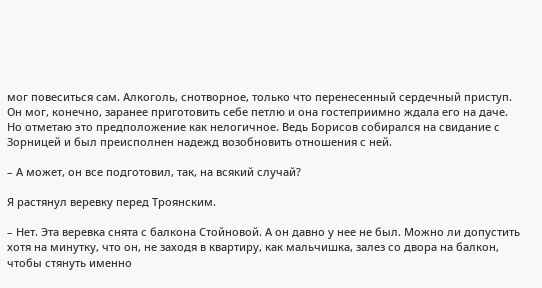мог повеситься сам. Алкоголь, снотворное, только что перенесенный сердечный приступ. Он мог, конечно, заранее приготовить себе петлю и она гостеприимно ждала его на даче. Но отметаю это предположение как нелогичное. Ведь Борисов собирался на свидание с Зорницей и был преисполнен надежд возобновить отношения с ней.

– А может, он все подготовил, так, на всякий случай?

Я растянул веревку перед Троянским.

– Нет. Эта веревка снята с балкона Стойновой. А он давно у нее не был. Можно ли допустить хотя на минутку, что он, не заходя в квартиру, как мальчишка, залез со двора на балкон, чтобы стянуть именно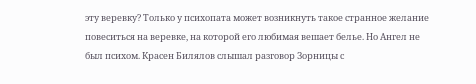эту веревку? Только у психопата может возникнуть такое странное желание повеситься на веревке, на которой его любимая вешает белье. Но Ангел не был психом. Красен Билялов слышал разговор Зорницы с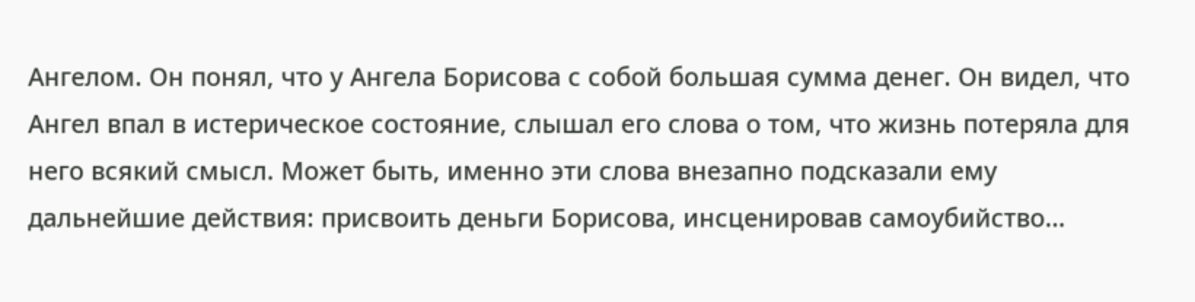Ангелом. Он понял, что у Ангела Борисова с собой большая сумма денег. Он видел, что Ангел впал в истерическое состояние, слышал его слова о том, что жизнь потеряла для него всякий смысл. Может быть, именно эти слова внезапно подсказали ему дальнейшие действия: присвоить деньги Борисова, инсценировав самоубийство…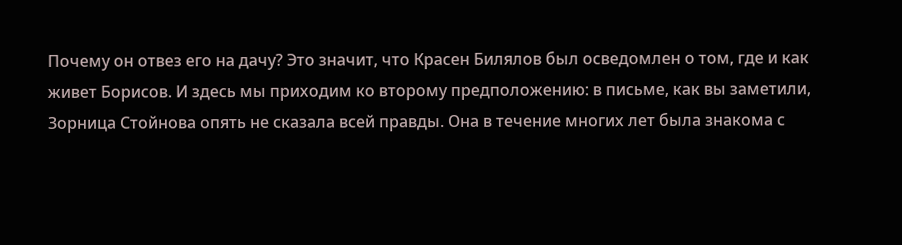Почему он отвез его на дачу? Это значит, что Красен Билялов был осведомлен о том, где и как живет Борисов. И здесь мы приходим ко второму предположению: в письме, как вы заметили, Зорница Стойнова опять не сказала всей правды. Она в течение многих лет была знакома с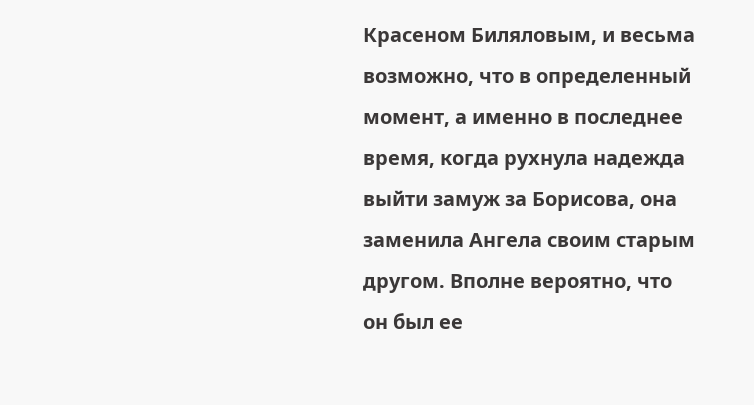Красеном Биляловым, и весьма возможно, что в определенный момент, а именно в последнее время, когда рухнула надежда выйти замуж за Борисова, она заменила Ангела своим старым другом. Вполне вероятно, что он был ее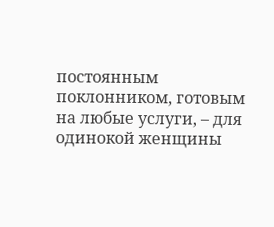постоянным поклонником, готовым на любые услуги, – для одинокой женщины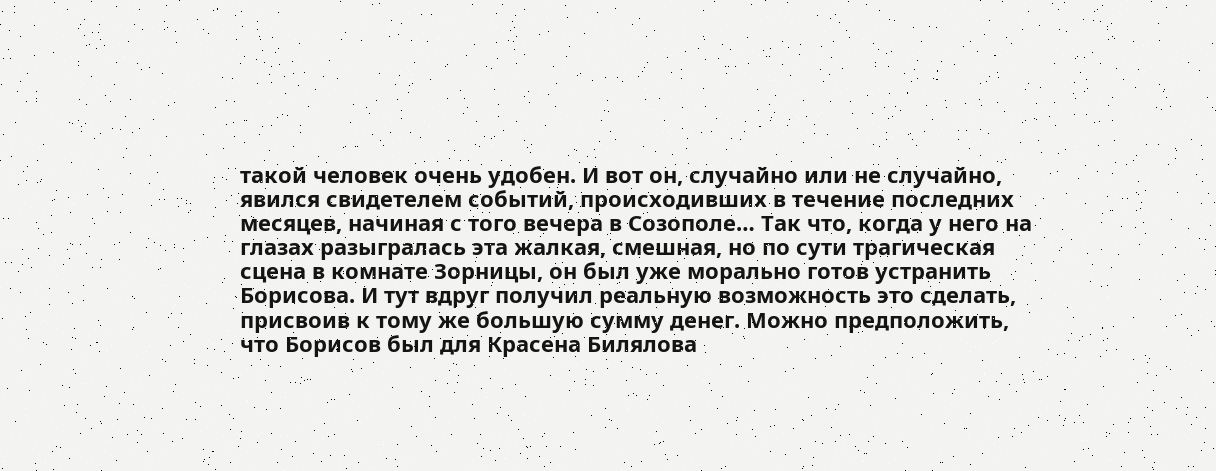такой человек очень удобен. И вот он, случайно или не случайно, явился свидетелем событий, происходивших в течение последних месяцев, начиная с того вечера в Созополе… Так что, когда у него на глазах разыгралась эта жалкая, смешная, но по сути трагическая сцена в комнате Зорницы, он был уже морально готов устранить Борисова. И тут вдруг получил реальную возможность это сделать, присвоив к тому же большую сумму денег. Можно предположить, что Борисов был для Красена Билялова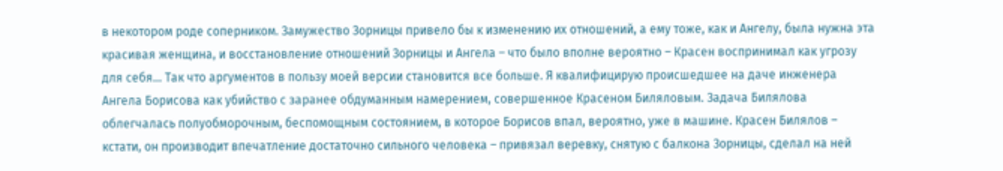в некотором роде соперником. Замужество Зорницы привело бы к изменению их отношений, а ему тоже, как и Ангелу, была нужна эта красивая женщина, и восстановление отношений Зорницы и Ангела – что было вполне вероятно – Красен воспринимал как угрозу для себя… Так что аргументов в пользу моей версии становится все больше. Я квалифицирую происшедшее на даче инженера Ангела Борисова как убийство с заранее обдуманным намерением, совершенное Красеном Биляловым. Задача Билялова облегчалась полуобморочным, беспомощным состоянием, в которое Борисов впал, вероятно, уже в машине. Красен Билялов – кстати, он производит впечатление достаточно сильного человека – привязал веревку, снятую с балкона Зорницы, сделал на ней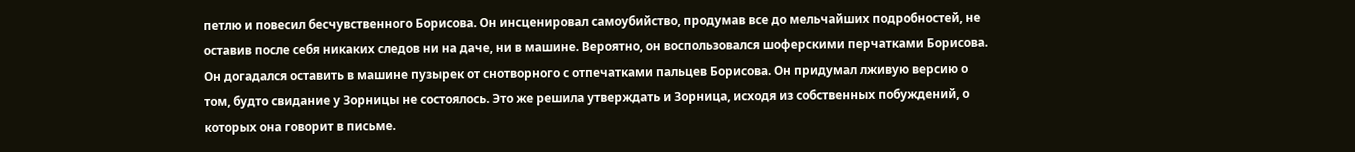петлю и повесил бесчувственного Борисова. Он инсценировал самоубийство, продумав все до мельчайших подробностей, не оставив после себя никаких следов ни на даче, ни в машине. Вероятно, он воспользовался шоферскими перчатками Борисова. Он догадался оставить в машине пузырек от снотворного с отпечатками пальцев Борисова. Он придумал лживую версию о том, будто свидание у Зорницы не состоялось. Это же решила утверждать и Зорница, исходя из собственных побуждений, о которых она говорит в письме.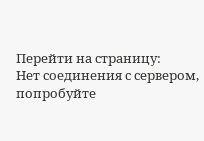Перейти на страницу:
Нет соединения с сервером, попробуйте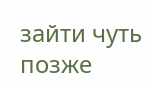зайти чуть позже